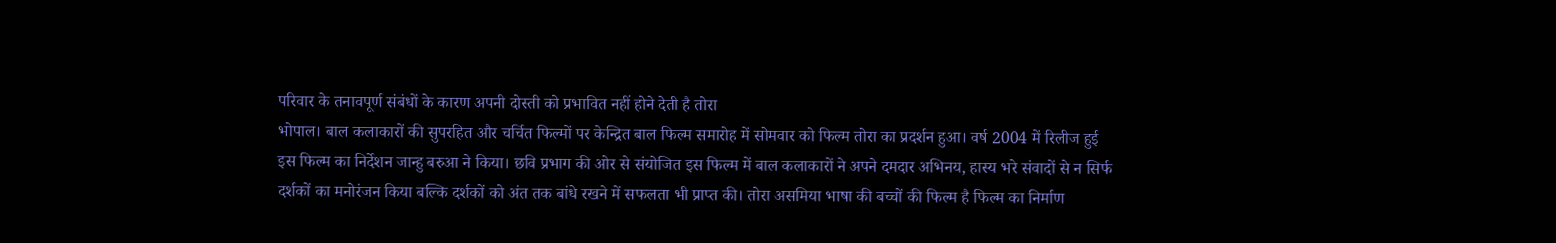परिवार के तनावपूर्ण संबंधों के कारण अपनी दोस्ती को प्रभावित नहीं होने देती है तोरा
भोपाल। बाल कलाकारों की सुपरहित और चर्चित फिल्मों पर केन्द्रित बाल फिल्म समारोह में सोमवार को फिल्म तोरा का प्रदर्शन हुआ। वर्ष 2004 में रिलीज हुई इस फिल्म का निर्देशन जान्हु बरुआ ने किया। छवि प्रभाग की ओर से संयोजित इस फिल्म में बाल कलाकारों ने अपने दमदार अभिनय, हास्य भरे संवादों से न सिर्फ दर्शकों का मनोरंजन किया बल्कि दर्शकों को अंत तक बांधे रखने में सफलता भी प्राप्त की। तोरा असमिया भाषा की बच्चों की फिल्म है फिल्म का निर्माण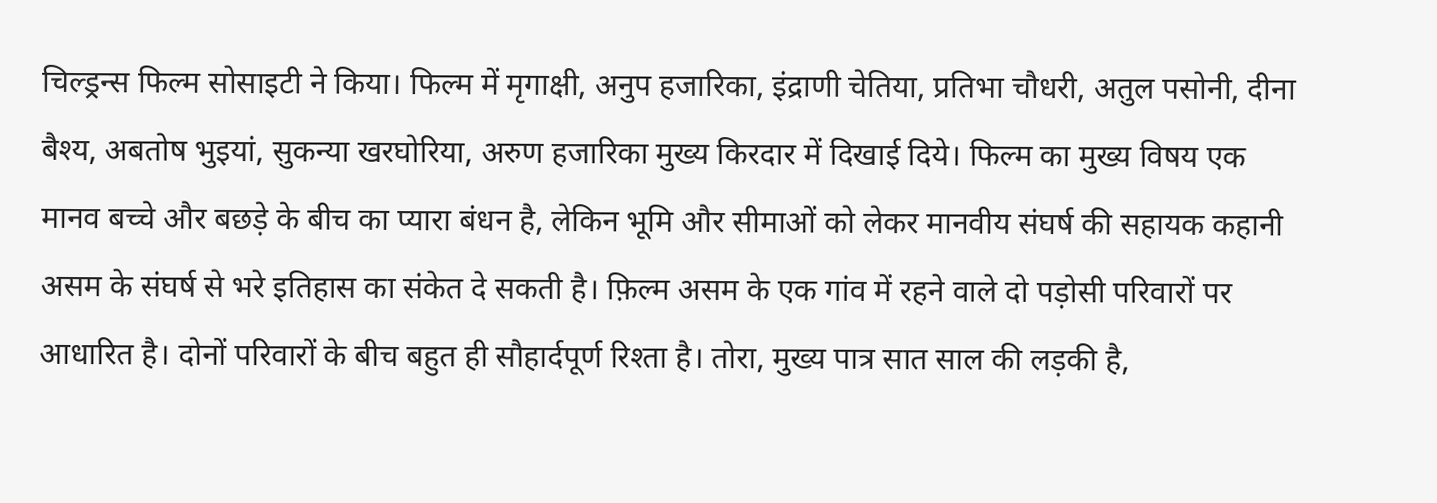चिल्ड्रन्स फिल्म सोसाइटी ने किया। फिल्म में मृगाक्षी, अनुप हजारिका, इंद्राणी चेतिया, प्रतिभा चौधरी, अतुल पसोनी, दीना बैश्य, अबतोष भुइयां, सुकन्या खरघोरिया, अरुण हजारिका मुख्य किरदार में दिखाई दिये। फिल्म का मुख्य विषय एक मानव बच्चे और बछड़े के बीच का प्यारा बंधन है, लेकिन भूमि और सीमाओं को लेकर मानवीय संघर्ष की सहायक कहानी असम के संघर्ष से भरे इतिहास का संकेत दे सकती है। फ़िल्म असम के एक गांव में रहने वाले दो पड़ोसी परिवारों पर आधारित है। दोनों परिवारों के बीच बहुत ही सौहार्दपूर्ण रिश्ता है। तोरा, मुख्य पात्र सात साल की लड़की है,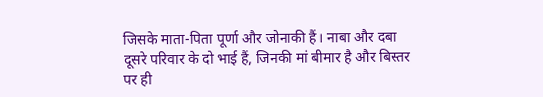जिसके माता-पिता पूर्णा और जोनाकी हैं। नाबा और दबा दूसरे परिवार के दो भाई हैं, जिनकी मां बीमार है और बिस्तर पर ही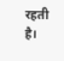रहती है।